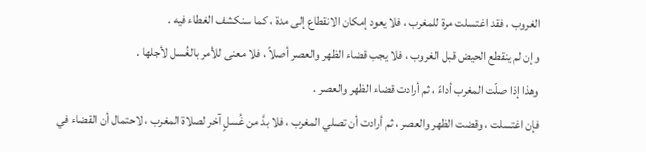الغروب ، فقد اغتسلت مرة للمغرب ، فلا يعود إمكان الانقطاع إلى مدة ، كما سنكشف الغطاء فيه .
وإن لم ينقطع الحيض قبل الغروب ، فلا يجب قضاء الظهر والعصر أصلاً ، فلا معنى للأمر بالغُسل لأجلها .
وهذا إذا صلّت المغرب أداءً ، ثم أرادت قضاء الظهر والعصر .
فإن اغتسلت ، وقضت الظهر والعصر ، ثم أرادت أن تصلي المغرب ، فلا بدَّ من غُسلٍ آخر لصلاة المغرب ، لاحتمال أن القضاء في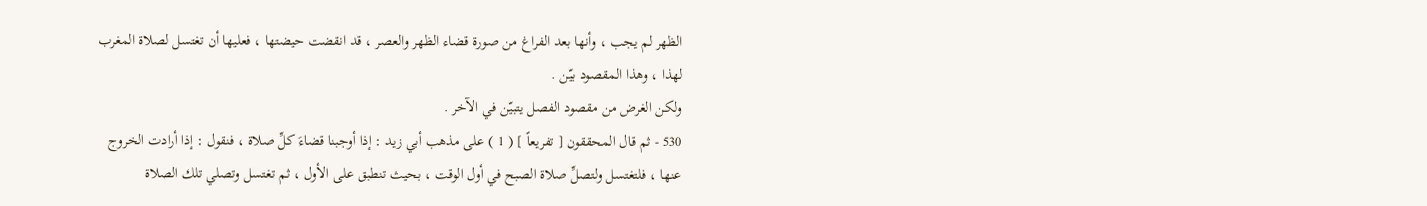الظهر لم يجب ، وأنها بعد الفراغ من صورة قضاء الظهر والعصر ، قد انقضت حيضتها ، فعليها أن تغتسل لصلاة المغرب لهذا ، وهذا المقصود بيّن .
ولكن الغرض من مقصود الفصل يتبيّن في الآخر .
530 - ثم قال المحققون [ تفريعاً ] ( 1 ) على مذهب أبي زيد : إذا أوجبنا قضاءَ كلِّ صلاة ، فنقول : إذا أرادت الخروج عنها ، فلتغتسل ولتصلِّ صلاة الصبح في أول الوقت ، بحيث تنطبق على الأول ، ثم تغتسل وتصلي تلك الصلاة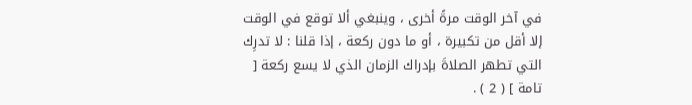في آخر الوقت مرةً أخرى ، وينبغي ألا توقع في الوقت إلا أقل من تكبيرة ، أو ما دون ركعة ، إذا قلنا : لا تدرِك التي تطهر الصلاةَ بإدراك الزمان الذي لا يسع ركعة [ تامة ] ( 2 ) .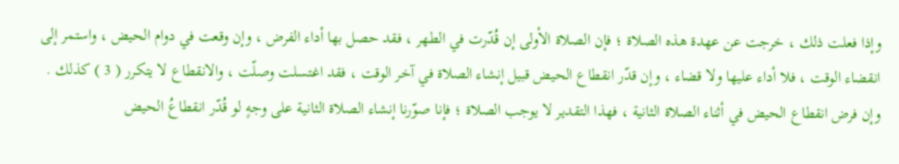وإذا فعلت ذلك ، خرجت عن عهدة هذه الصلاة ؛ فإن الصلاة الأولى إن قُدّرت في الطهر ، فقد حصل بها أداء الفرض ، وإن وقعت في دوام الحيض ، واستمر إلى انقضاء الوقت ، فلا أداء عليها ولا قضاء ، وإن قدّر انقطاع الحيض قبيل إنشاء الصلاة في آخر الوقت ، فقد اغتسلت وصلّت ، والانقطاع لا يتكرر ( 3 ) كذلك .
وإن فرض انقطاع الحيض في أثناء الصلاة الثانية ، فهذا التقدير لا يوجب الصلاة ؛ فإنا صوّرنا إنشاء الصلاة الثانية على وجهٍ لو قُدّر انقطاعُ الحيض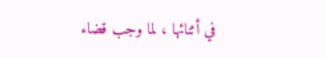في أثنائها ، لما وجب قضاء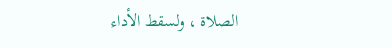الصلاة ، ولسقط الأداء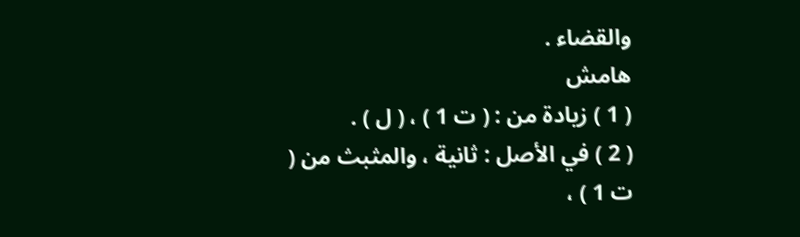والقضاء .
هامش
( 1 ) زيادة من : ( ت 1 ) ، ( ل ) .
( 2 ) في الأصل : ثانية ، والمثبث من ( ت 1 ) ،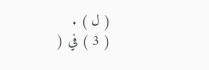( ل ) .
( 3 ) في (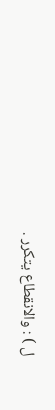ل ) : والانقطاع يتكرر .